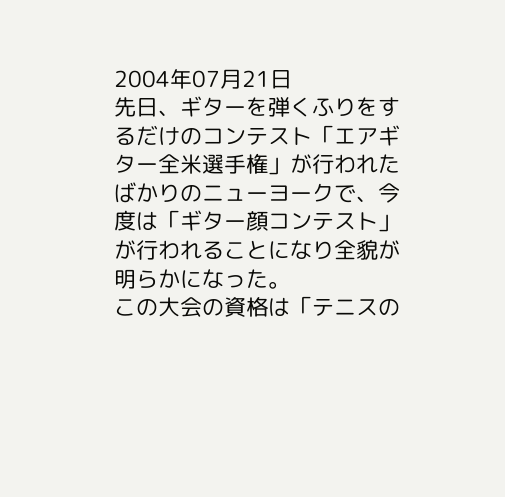2004年07月21日
先日、ギターを弾くふりをするだけのコンテスト「エアギター全米選手権」が行われたばかりのニューヨークで、今度は「ギター顔コンテスト」が行われることになり全貌が明らかになった。
この大会の資格は「テニスの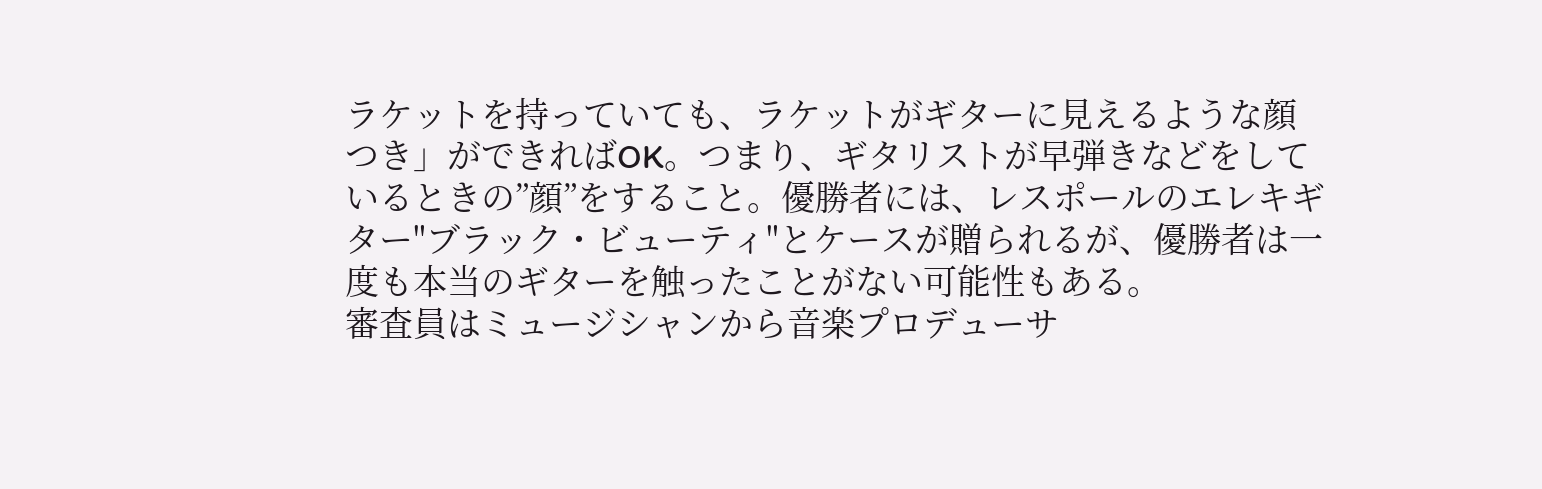ラケットを持っていても、ラケットがギターに見えるような顔つき」ができればOK。つまり、ギタリストが早弾きなどをしているときの”顔”をすること。優勝者には、レスポールのエレキギター"ブラック・ビューティ"とケースが贈られるが、優勝者は一度も本当のギターを触ったことがない可能性もある。
審査員はミュージシャンから音楽プロデューサ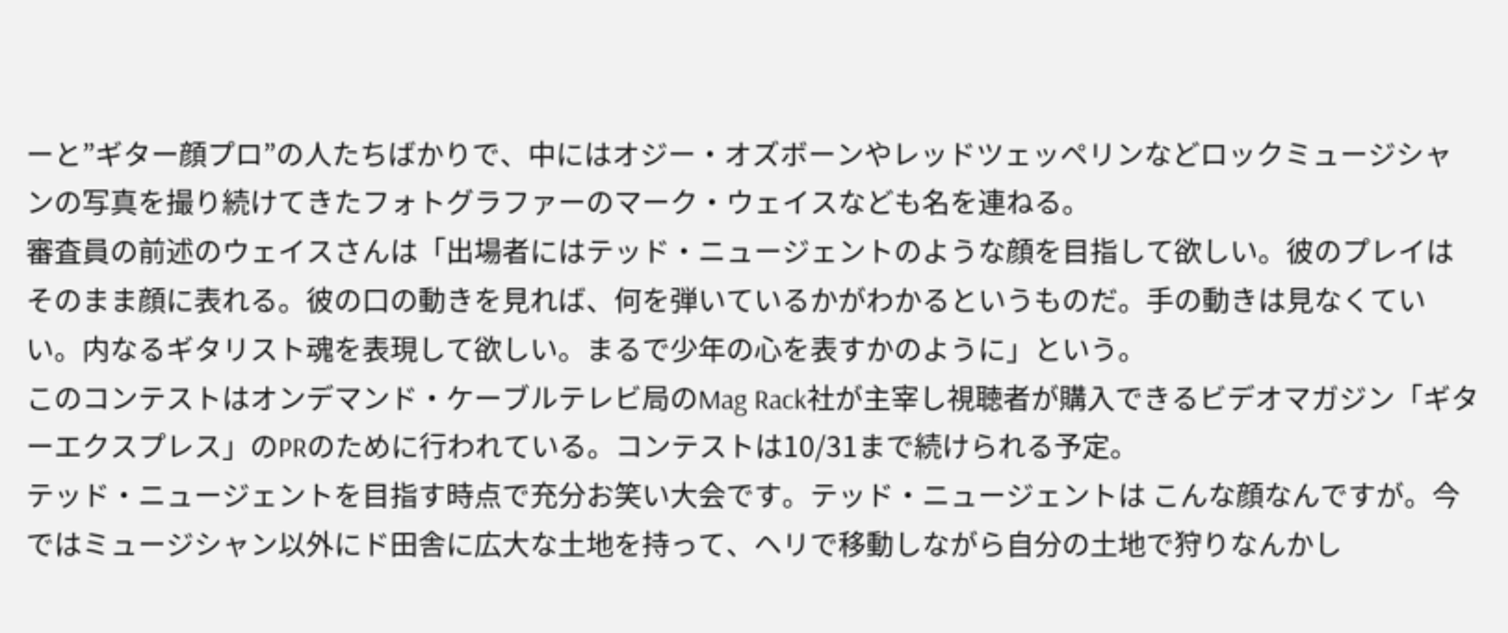ーと”ギター顔プロ”の人たちばかりで、中にはオジー・オズボーンやレッドツェッペリンなどロックミュージシャンの写真を撮り続けてきたフォトグラファーのマーク・ウェイスなども名を連ねる。
審査員の前述のウェイスさんは「出場者にはテッド・ニュージェントのような顔を目指して欲しい。彼のプレイはそのまま顔に表れる。彼の口の動きを見れば、何を弾いているかがわかるというものだ。手の動きは見なくていい。内なるギタリスト魂を表現して欲しい。まるで少年の心を表すかのように」という。
このコンテストはオンデマンド・ケーブルテレビ局のMag Rack社が主宰し視聴者が購入できるビデオマガジン「ギターエクスプレス」のPRのために行われている。コンテストは10/31まで続けられる予定。
テッド・ニュージェントを目指す時点で充分お笑い大会です。テッド・ニュージェントは こんな顔なんですが。今ではミュージシャン以外にド田舎に広大な土地を持って、ヘリで移動しながら自分の土地で狩りなんかし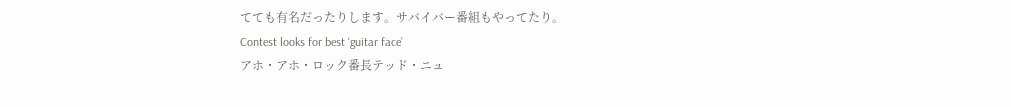てても有名だったりします。サバイバー番組もやってたり。
Contest looks for best ‘guitar face’
アホ・アホ・ロック番長テッド・ニュ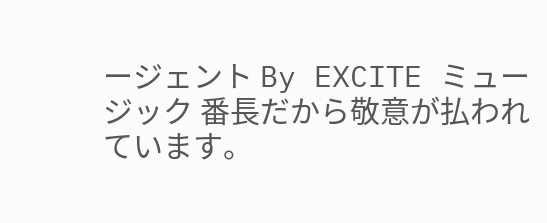ージェント By EXCITE ミュージック 番長だから敬意が払われています。